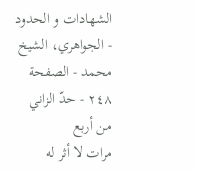الشهادات و الحدود - الجواهري، الشيخ محمد - الصفحة ٢٤٨ - حدّ الزاني
من أربع
مرات لا أثر له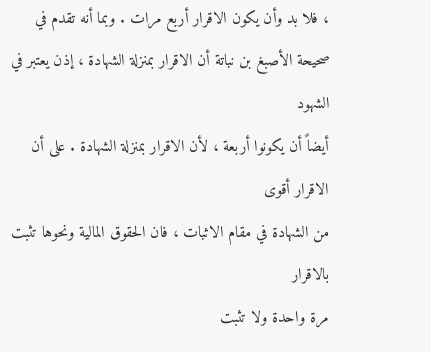، فلا بد وأن يكون الاقرار أربع مرات . وبما أنه تقدم في
صحيحة الأصبغ بن نباتة أن الاقرار بمنزلة الشهادة ، إذن يعتبر في الشهود
أيضاً أن يكونوا أربعة ، لأن الاقرار بمنزلة الشهادة . على أن الاقرار أقوى
من الشهادة في مقام الاثبات ، فان الحقوق المالية ونحوها تثبت بالاقرار
مرة واحدة ولا تثبت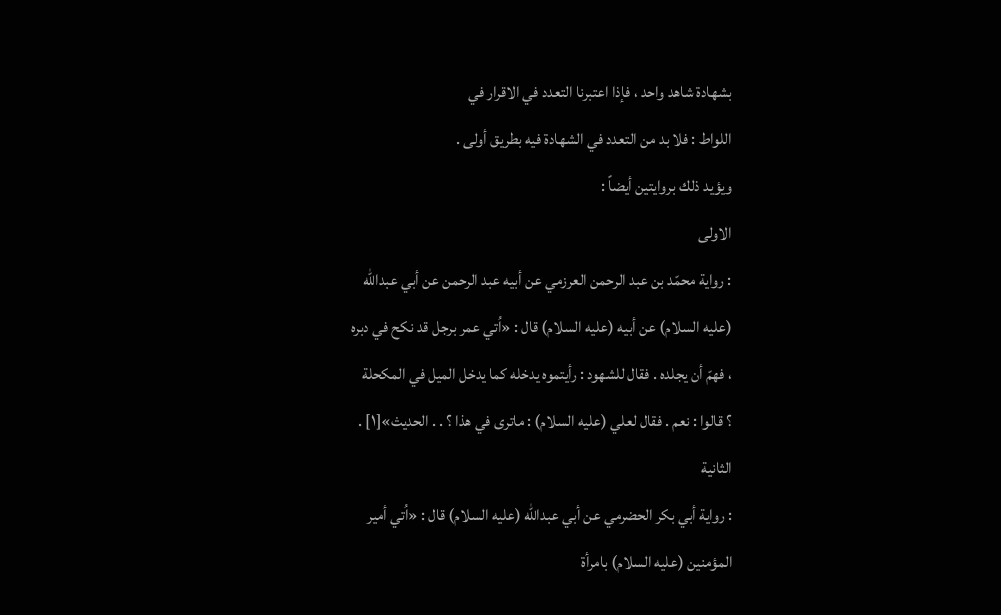بشهادة شاهد واحد ، فإذا اعتبرنا التعدد في الاقرار في
اللواط : فلا بد من التعدد في الشهادة فيه بطريق أولى .
ويؤيد ذلك بروايتين أيضاً :
الاولى
: رواية محمّد بن عبد الرحمن العرزمي عن أبيه عبد الرحمن عن أبي عبداللّه
(عليه السلام) عن أبيه (عليه السلام) قال : «اُتي عمر برجل قد نكح في دبره
، فهمّ أن يجلده . فقال للشهود : رأيتموه يدخله كما يدخل الميل في المكحلة
؟ قالوا : نعم . فقال لعلي (عليه السلام) : ماترى في هذا ؟ . . الحديث»[١] .
الثانية
: رواية أبي بكر الحضرمي عن أبي عبداللّه (عليه السلام) قال : «اُتي أمير
المؤمنين (عليه السلام) بامرأة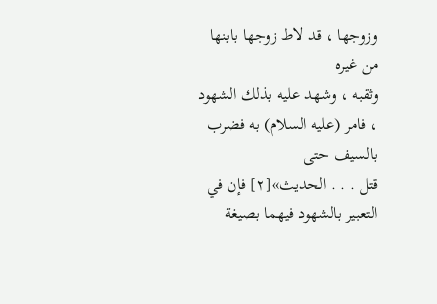وزوجها ، قد لاط زوجها بابنها من غيره
وثقبه ، وشهد عليه بذلك الشهود ، فامر (عليه السلام) به فضرب بالسيف حتى
قتل . . . الحديث»[٢] فإن في التعبير بالشهود فيهما بصيغة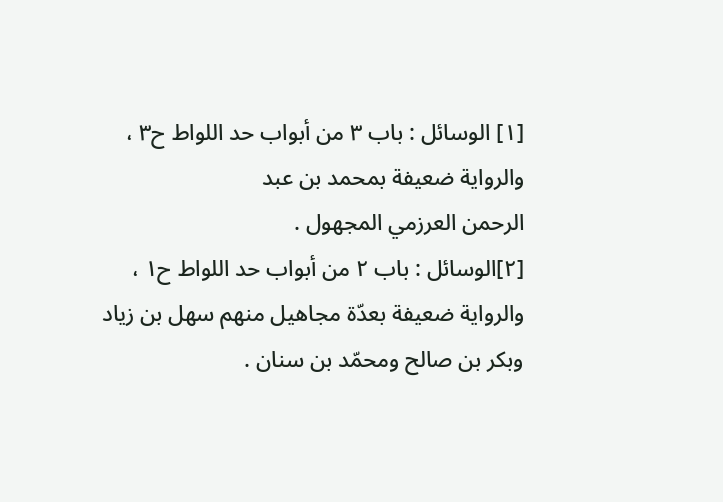[١] الوسائل : باب ٣ من أبواب حد اللواط ح٣ ، والرواية ضعيفة بمحمد بن عبد
الرحمن العرزمي المجهول .
[٢]الوسائل : باب ٢ من أبواب حد اللواط ح١ ، والرواية ضعيفة بعدّة مجاهيل منهم سهل بن زياد وبكر بن صالح ومحمّد بن سنان .